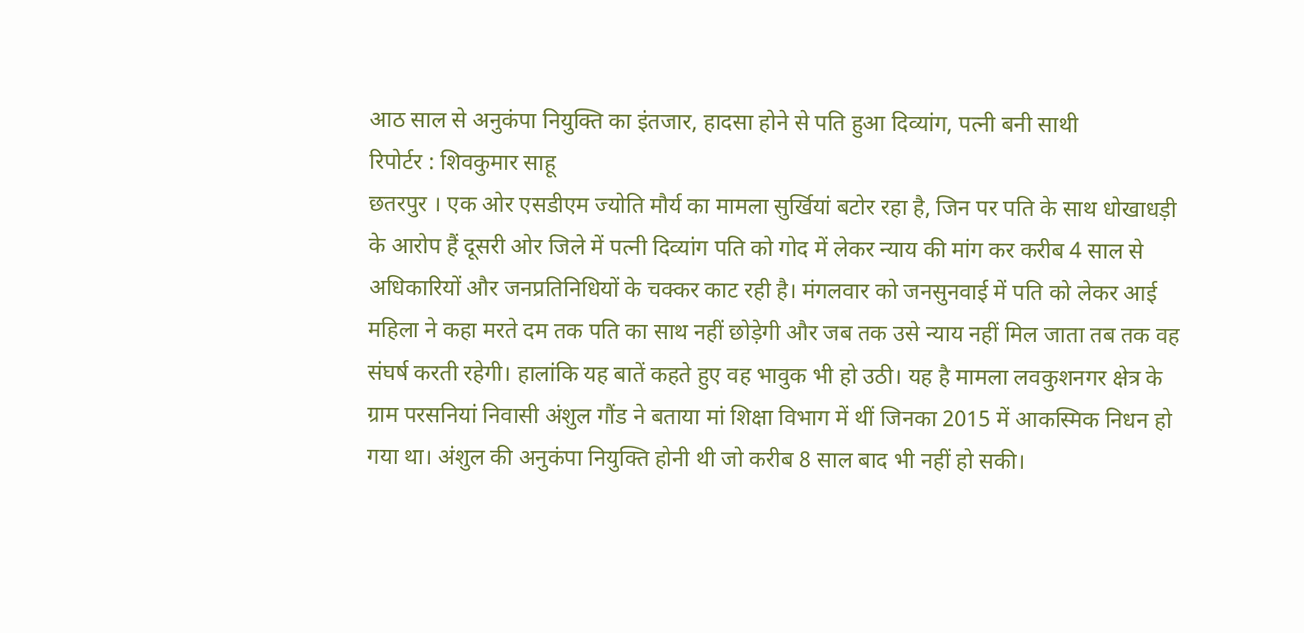आठ साल से अनुकंपा नियुक्ति का इंतजार, हादसा होने से पति हुआ दिव्यांग, पत्नी बनी साथी
रिपोर्टर : शिवकुमार साहू
छतरपुर । एक ओर एसडीएम ज्योति मौर्य का मामला सुर्खियां बटोर रहा है, जिन पर पति के साथ धोखाधड़ी के आरोप हैं दूसरी ओर जिले में पत्नी दिव्यांग पति को गोद में लेकर न्याय की मांग कर करीब 4 साल से अधिकारियों और जनप्रतिनिधियों के चक्कर काट रही है। मंगलवार को जनसुनवाई में पति को लेकर आई महिला ने कहा मरते दम तक पति का साथ नहीं छोड़ेगी और जब तक उसे न्याय नहीं मिल जाता तब तक वह संघर्ष करती रहेगी। हालांकि यह बातें कहते हुए वह भावुक भी हो उठी। यह है मामला लवकुशनगर क्षेत्र के ग्राम परसनियां निवासी अंशुल गौंड ने बताया मां शिक्षा विभाग में थीं जिनका 2015 में आकस्मिक निधन हो गया था। अंशुल की अनुकंपा नियुक्ति होनी थी जो करीब 8 साल बाद भी नहीं हो सकी।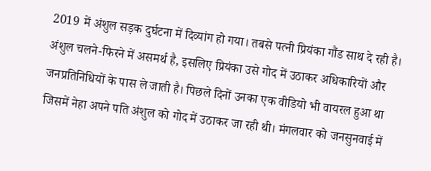2019 में अंशुल सड़क दुर्घटना में दिव्यांग हो गया। तबसे पत्नी प्रियंका गौंड साथ दे रही है। अंशुल चलने-फिरने में असमर्थ है, इसलिए प्रियंका उसे गोद में उठाकर अधिकारियों और जनप्रतिनिधियों के पास ले जाती है। पिछले दिनों उनका एक वीडियो भी वायरल हुआ था जिसमें नेहा अपने पति अंशुल को गोद में उठाकर जा रही थी। मंगलवार को जनसुनवाई में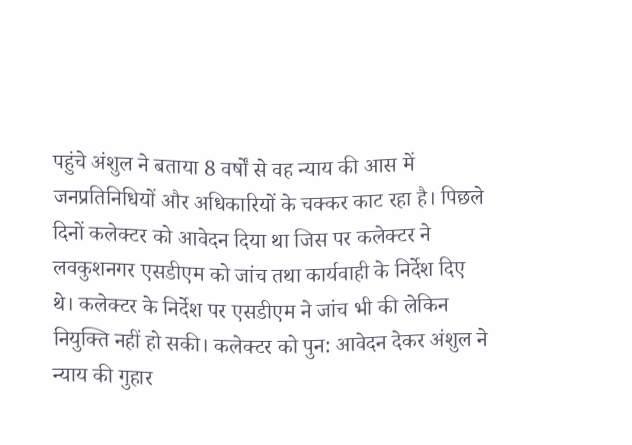पहुंचे अंशुल ने बताया 8 वर्षों से वह न्याय की आस में जनप्रतिनिधियों और अधिकारियों के चक्कर काट रहा है। पिछले दिनों कलेक्टर को आवेदन दिया था जिस पर कलेक्टर ने लवकुशनगर एसडीएम को जांच तथा कार्यवाही के निर्देश दिए थे। कलेक्टर के निर्देश पर एसडीएम ने जांच भी की लेकिन नियुक्ति नहीं हो सकी। कलेक्टर को पुन: आवेदन देकर अंशुल ने न्याय की गुहार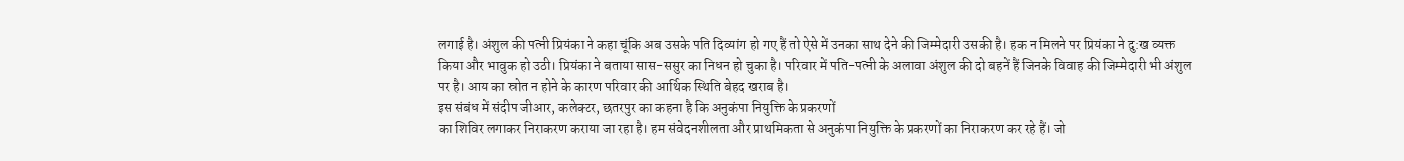लगाई है। अंशुल की पत्नी प्रियंका ने कहा चूंकि अब उसके पति दिव्यांग हो गए हैं तो ऐसे में उनका साथ देने की जिम्मेदारी उसकी है। हक न मिलने पर प्रियंका ने दु:ख व्यक्त किया और भावुक हो उठी। प्रियंका ने बताया सास-ससुर का निधन हो चुका है। परिवार में पति-पत्नी के अलावा अंशुल की दो बहनें हैं जिनके विवाह की जिम्मेदारी भी अंशुल पर है। आय का स्रोत न होने के कारण परिवार की आर्थिक स्थिति बेहद खराब है।
इस संबंध में संदीप जीआर, कलेक्टर, छतरपुर का कहना है कि अनुकंपा नियुक्ति के प्रकरणों
का शिविर लगाकर निराकरण कराया जा रहा है। हम संवेदनशीलता और प्राथमिकता से अनुकंपा नियुक्ति के प्रकरणों का निराकरण कर रहे हैं। जो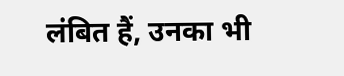लंबित हैं, उनका भी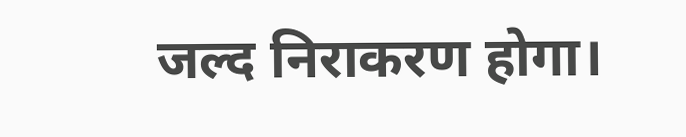जल्द निराकरण होगा।